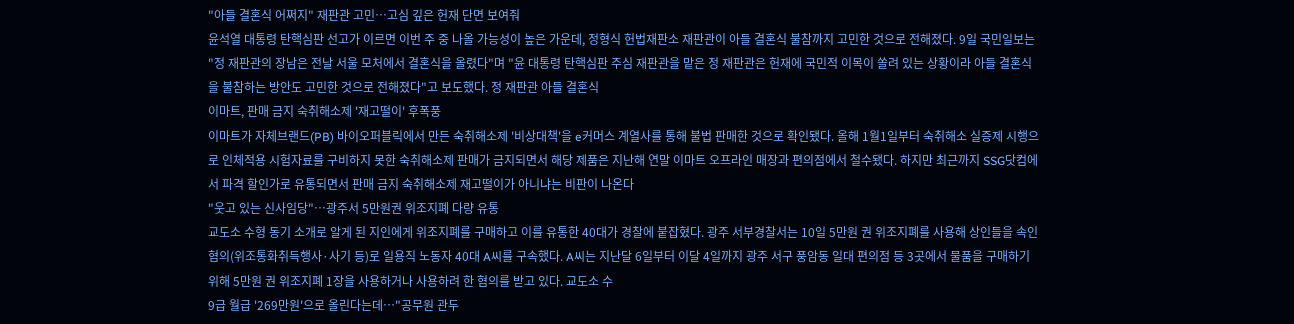"아들 결혼식 어쩌지" 재판관 고민…고심 깊은 헌재 단면 보여줘
윤석열 대통령 탄핵심판 선고가 이르면 이번 주 중 나올 가능성이 높은 가운데, 정형식 헌법재판소 재판관이 아들 결혼식 불참까지 고민한 것으로 전해졌다. 9일 국민일보는 "정 재판관의 장남은 전날 서울 모처에서 결혼식을 올렸다"며 "윤 대통령 탄핵심판 주심 재판관을 맡은 정 재판관은 헌재에 국민적 이목이 쏠려 있는 상황이라 아들 결혼식을 불참하는 방안도 고민한 것으로 전해졌다"고 보도했다. 정 재판관 아들 결혼식
이마트, 판매 금지 숙취해소제 '재고떨이' 후폭풍
이마트가 자체브랜드(PB) 바이오퍼블릭에서 만든 숙취해소제 '비상대책'을 e커머스 계열사를 통해 불법 판매한 것으로 확인됐다. 올해 1월1일부터 숙취해소 실증제 시행으로 인체적용 시험자료를 구비하지 못한 숙취해소제 판매가 금지되면서 해당 제품은 지난해 연말 이마트 오프라인 매장과 편의점에서 철수됐다. 하지만 최근까지 SSG닷컴에서 파격 할인가로 유통되면서 판매 금지 숙취해소제 재고떨이가 아니냐는 비판이 나온다
"웃고 있는 신사임당"…광주서 5만원권 위조지폐 다량 유통
교도소 수형 동기 소개로 알게 된 지인에게 위조지폐를 구매하고 이를 유통한 40대가 경찰에 붙잡혔다. 광주 서부경찰서는 10일 5만원 권 위조지폐를 사용해 상인들을 속인 혐의(위조통화취득행사·사기 등)로 일용직 노동자 40대 A씨를 구속했다. A씨는 지난달 6일부터 이달 4일까지 광주 서구 풍암동 일대 편의점 등 3곳에서 물품을 구매하기 위해 5만원 권 위조지폐 1장을 사용하거나 사용하려 한 혐의를 받고 있다. 교도소 수
9급 월급 '269만원'으로 올린다는데…"공무원 관두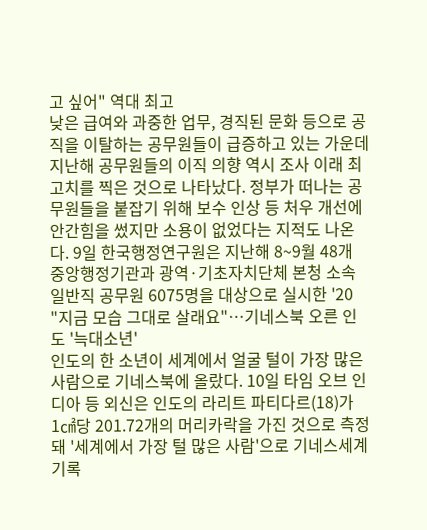고 싶어" 역대 최고
낮은 급여와 과중한 업무, 경직된 문화 등으로 공직을 이탈하는 공무원들이 급증하고 있는 가운데 지난해 공무원들의 이직 의향 역시 조사 이래 최고치를 찍은 것으로 나타났다. 정부가 떠나는 공무원들을 붙잡기 위해 보수 인상 등 처우 개선에 안간힘을 썼지만 소용이 없었다는 지적도 나온다. 9일 한국행정연구원은 지난해 8~9월 48개 중앙행정기관과 광역·기초자치단체 본청 소속 일반직 공무원 6075명을 대상으로 실시한 '20
"지금 모습 그대로 살래요"…기네스북 오른 인도 '늑대소년'
인도의 한 소년이 세계에서 얼굴 털이 가장 많은 사람으로 기네스북에 올랐다. 10일 타임 오브 인디아 등 외신은 인도의 라리트 파티다르(18)가 1㎠당 201.72개의 머리카락을 가진 것으로 측정돼 '세계에서 가장 털 많은 사람'으로 기네스세계기록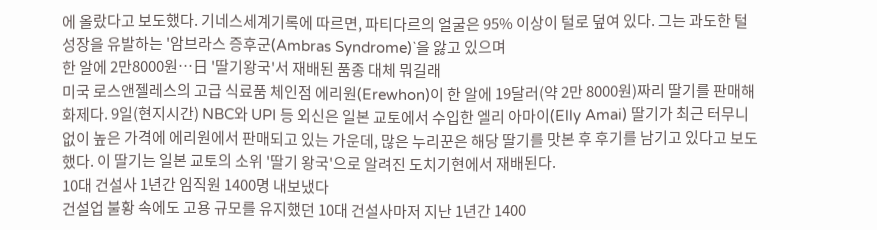에 올랐다고 보도했다. 기네스세계기록에 따르면, 파티다르의 얼굴은 95% 이상이 털로 덮여 있다. 그는 과도한 털 성장을 유발하는 '암브라스 증후군(Ambras Syndrome)`을 앓고 있으며
한 알에 2만8000원…日 '딸기왕국'서 재배된 품종 대체 뭐길래
미국 로스앤젤레스의 고급 식료품 체인점 에리원(Erewhon)이 한 알에 19달러(약 2만 8000원)짜리 딸기를 판매해 화제다. 9일(현지시간) NBC와 UPI 등 외신은 일본 교토에서 수입한 엘리 아마이(Elly Amai) 딸기가 최근 터무니없이 높은 가격에 에리원에서 판매되고 있는 가운데, 많은 누리꾼은 해당 딸기를 맛본 후 후기를 남기고 있다고 보도했다. 이 딸기는 일본 교토의 소위 '딸기 왕국'으로 알려진 도치기현에서 재배된다.
10대 건설사 1년간 임직원 1400명 내보냈다
건설업 불황 속에도 고용 규모를 유지했던 10대 건설사마저 지난 1년간 1400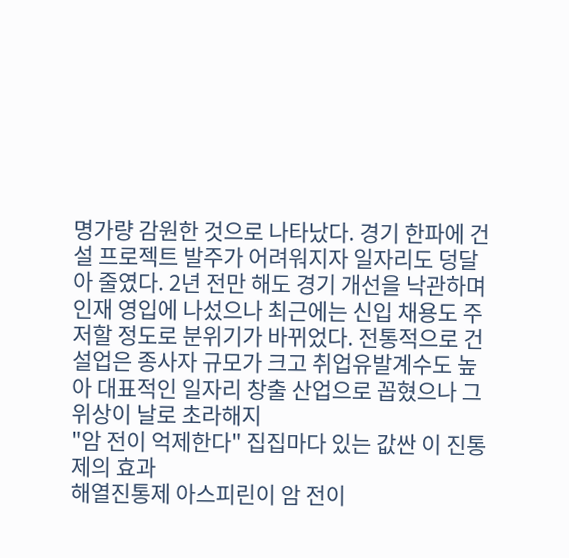명가량 감원한 것으로 나타났다. 경기 한파에 건설 프로젝트 발주가 어려워지자 일자리도 덩달아 줄였다. 2년 전만 해도 경기 개선을 낙관하며 인재 영입에 나섰으나 최근에는 신입 채용도 주저할 정도로 분위기가 바뀌었다. 전통적으로 건설업은 종사자 규모가 크고 취업유발계수도 높아 대표적인 일자리 창출 산업으로 꼽혔으나 그 위상이 날로 초라해지
"암 전이 억제한다" 집집마다 있는 값싼 이 진통제의 효과
해열진통제 아스피린이 암 전이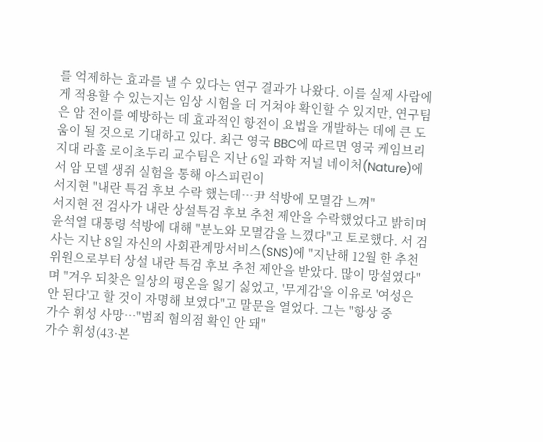를 억제하는 효과를 낼 수 있다는 연구 결과가 나왔다. 이를 실제 사람에게 적용할 수 있는지는 임상 시험을 더 거쳐야 확인할 수 있지만, 연구팀은 암 전이를 예방하는 데 효과적인 항전이 요법을 개발하는 데에 큰 도움이 될 것으로 기대하고 있다. 최근 영국 BBC에 따르면 영국 케임브리지대 라훌 로이초두리 교수팀은 지난 6일 과학 저널 네이처(Nature)에서 암 모델 생쥐 실험을 통해 아스피린이
서지현 "내란 특검 후보 수락 했는데…尹 석방에 모멸감 느껴"
서지현 전 검사가 내란 상설특검 후보 추천 제안을 수락했었다고 밝히며 윤석열 대통령 석방에 대해 "분노와 모멸감을 느꼈다"고 토로했다. 서 검사는 지난 8일 자신의 사회관계망서비스(SNS)에 "지난해 12월 한 추천위원으로부터 상설 내란 특검 후보 추천 제안을 받았다. 많이 망설였다"며 "겨우 되찾은 일상의 평온을 잃기 싫었고, '무게감'을 이유로 '여성은 안 된다'고 할 것이 자명해 보였다"고 말문을 열었다. 그는 "항상 중
가수 휘성 사망…"범죄 혐의점 확인 안 돼"
가수 휘성(43·본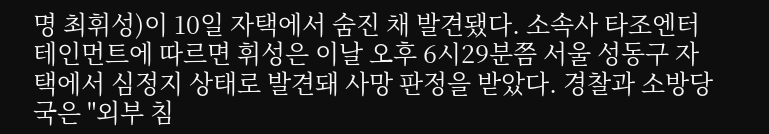명 최휘성)이 10일 자택에서 숨진 채 발견됐다. 소속사 타조엔터테인먼트에 따르면 휘성은 이날 오후 6시29분쯤 서울 성동구 자택에서 심정지 상태로 발견돼 사망 판정을 받았다. 경찰과 소방당국은 "외부 침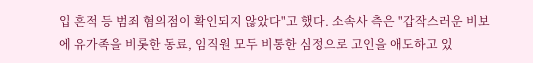입 흔적 등 범죄 혐의점이 확인되지 않았다"고 했다. 소속사 측은 "갑작스러운 비보에 유가족을 비롯한 동료, 임직원 모두 비통한 심정으로 고인을 애도하고 있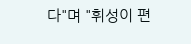다"며 "휘성이 편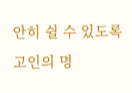안히 쉴 수 있도록 고인의 명